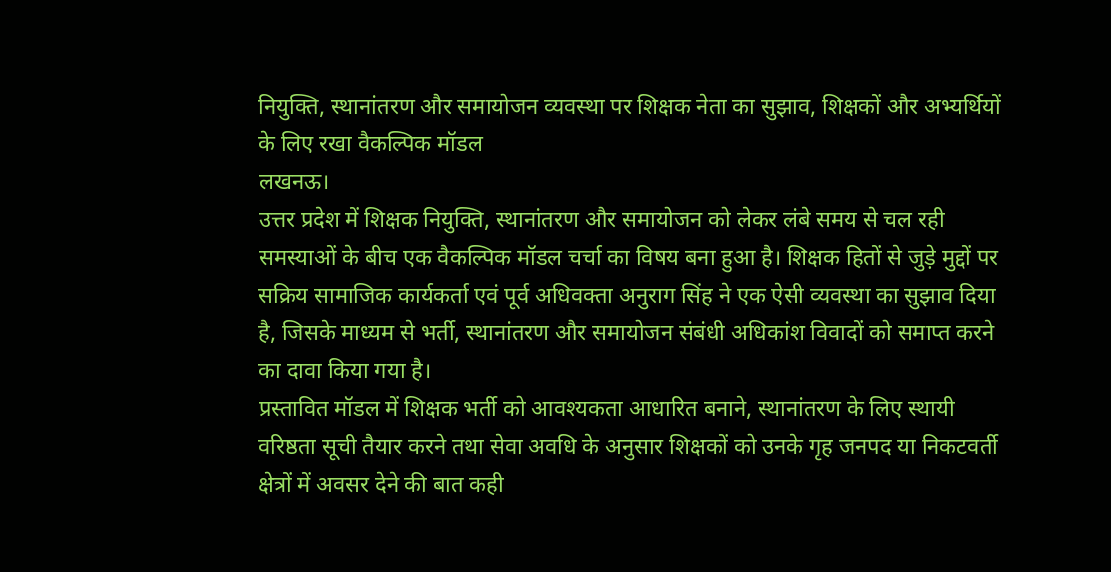नियुक्ति, स्थानांतरण और समायोजन व्यवस्था पर शिक्षक नेता का सुझाव, शिक्षकों और अभ्यर्थियों के लिए रखा वैकल्पिक मॉडल
लखनऊ।
उत्तर प्रदेश में शिक्षक नियुक्ति, स्थानांतरण और समायोजन को लेकर लंबे समय से चल रही समस्याओं के बीच एक वैकल्पिक मॉडल चर्चा का विषय बना हुआ है। शिक्षक हितों से जुड़े मुद्दों पर सक्रिय सामाजिक कार्यकर्ता एवं पूर्व अधिवक्ता अनुराग सिंह ने एक ऐसी व्यवस्था का सुझाव दिया है, जिसके माध्यम से भर्ती, स्थानांतरण और समायोजन संबंधी अधिकांश विवादों को समाप्त करने का दावा किया गया है।
प्रस्तावित मॉडल में शिक्षक भर्ती को आवश्यकता आधारित बनाने, स्थानांतरण के लिए स्थायी वरिष्ठता सूची तैयार करने तथा सेवा अवधि के अनुसार शिक्षकों को उनके गृह जनपद या निकटवर्ती क्षेत्रों में अवसर देने की बात कही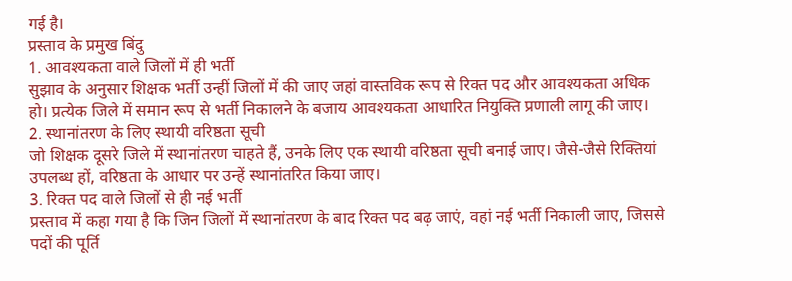गई है।
प्रस्ताव के प्रमुख बिंदु
1. आवश्यकता वाले जिलों में ही भर्ती
सुझाव के अनुसार शिक्षक भर्ती उन्हीं जिलों में की जाए जहां वास्तविक रूप से रिक्त पद और आवश्यकता अधिक हो। प्रत्येक जिले में समान रूप से भर्ती निकालने के बजाय आवश्यकता आधारित नियुक्ति प्रणाली लागू की जाए।
2. स्थानांतरण के लिए स्थायी वरिष्ठता सूची
जो शिक्षक दूसरे जिले में स्थानांतरण चाहते हैं, उनके लिए एक स्थायी वरिष्ठता सूची बनाई जाए। जैसे-जैसे रिक्तियां उपलब्ध हों, वरिष्ठता के आधार पर उन्हें स्थानांतरित किया जाए।
3. रिक्त पद वाले जिलों से ही नई भर्ती
प्रस्ताव में कहा गया है कि जिन जिलों में स्थानांतरण के बाद रिक्त पद बढ़ जाएं, वहां नई भर्ती निकाली जाए, जिससे पदों की पूर्ति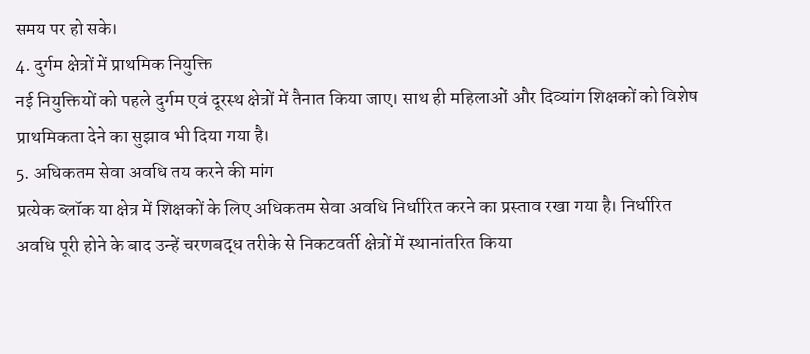समय पर हो सके।
4. दुर्गम क्षेत्रों में प्राथमिक नियुक्ति
नई नियुक्तियों को पहले दुर्गम एवं दूरस्थ क्षेत्रों में तैनात किया जाए। साथ ही महिलाओं और दिव्यांग शिक्षकों को विशेष प्राथमिकता देने का सुझाव भी दिया गया है।
5. अधिकतम सेवा अवधि तय करने की मांग
प्रत्येक ब्लॉक या क्षेत्र में शिक्षकों के लिए अधिकतम सेवा अवधि निर्धारित करने का प्रस्ताव रखा गया है। निर्धारित अवधि पूरी होने के बाद उन्हें चरणबद्ध तरीके से निकटवर्ती क्षेत्रों में स्थानांतरित किया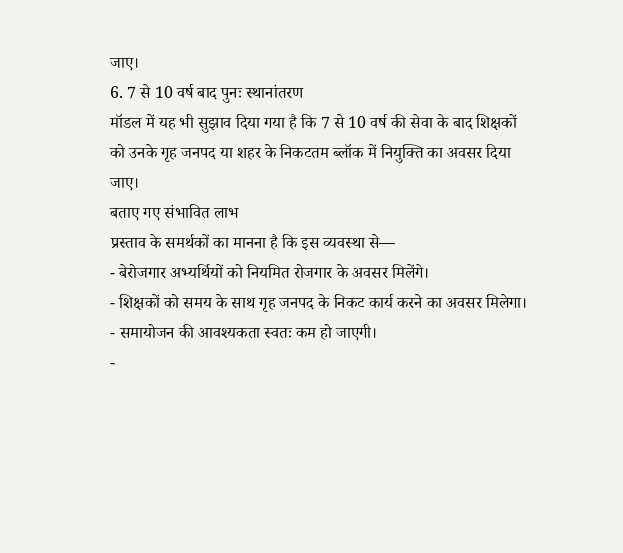जाए।
6. 7 से 10 वर्ष बाद पुनः स्थानांतरण
मॉडल में यह भी सुझाव दिया गया है कि 7 से 10 वर्ष की सेवा के बाद शिक्षकों को उनके गृह जनपद या शहर के निकटतम ब्लॉक में नियुक्ति का अवसर दिया जाए।
बताए गए संभावित लाभ
प्रस्ताव के समर्थकों का मानना है कि इस व्यवस्था से—
- बेरोजगार अभ्यर्थियों को नियमित रोजगार के अवसर मिलेंगे।
- शिक्षकों को समय के साथ गृह जनपद के निकट कार्य करने का अवसर मिलेगा।
- समायोजन की आवश्यकता स्वतः कम हो जाएगी।
-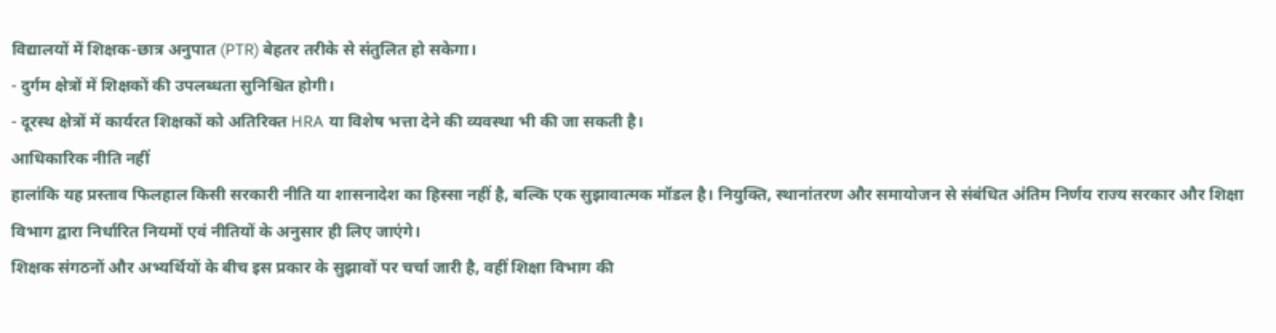विद्यालयों में शिक्षक-छात्र अनुपात (PTR) बेहतर तरीके से संतुलित हो सकेगा।
- दुर्गम क्षेत्रों में शिक्षकों की उपलब्धता सुनिश्चित होगी।
- दूरस्थ क्षेत्रों में कार्यरत शिक्षकों को अतिरिक्त HRA या विशेष भत्ता देने की व्यवस्था भी की जा सकती है।
आधिकारिक नीति नहीं
हालांकि यह प्रस्ताव फिलहाल किसी सरकारी नीति या शासनादेश का हिस्सा नहीं है, बल्कि एक सुझावात्मक मॉडल है। नियुक्ति, स्थानांतरण और समायोजन से संबंधित अंतिम निर्णय राज्य सरकार और शिक्षा विभाग द्वारा निर्धारित नियमों एवं नीतियों के अनुसार ही लिए जाएंगे।
शिक्षक संगठनों और अभ्यर्थियों के बीच इस प्रकार के सुझावों पर चर्चा जारी है, वहीं शिक्षा विभाग की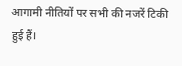आगामी नीतियों पर सभी की नजरें टिकी हुई हैं।